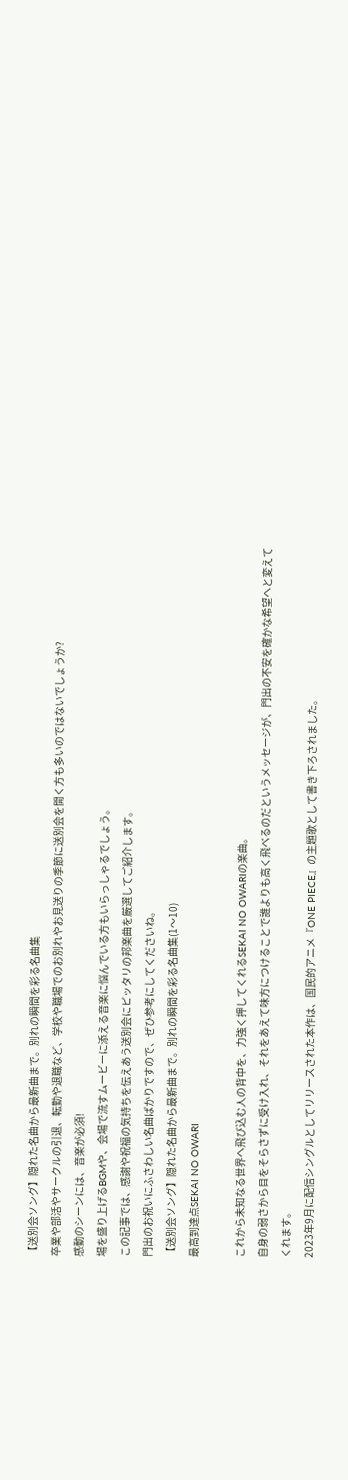【送別会ソング】隠れた名曲から最新曲まで。別れの瞬間を彩る名曲集
卒業や部活やサークルの引退、転勤や退職など、学校や職場でのお別れやお見送りの季節に送別会を開く方も多いのではないでしょうか?
感動のシーンには、音楽が必須!
場を盛り上げるBGMや、会場で流すムービーに添える音楽に悩んでいる方もいらっしゃるでしょう。
この記事では、感謝や祝福の気持ちを伝えあう送別会にピッタリの邦楽曲を厳選してご紹介します。
門出のお祝いにふさわしい名曲ばかりですので、ぜひ参考にしてくださいね。
【送別会ソング】隠れた名曲から最新曲まで。別れの瞬間を彩る名曲集(1〜10)
最高到達点SEKAI NO OWARI

これから未知なる世界へ飛び込む人の背中を、力強く押してくれるSEKAI NO OWARIの楽曲。
自身の弱さから目をそらさずに受け入れ、それをあえて味方につけることで誰よりも高く飛べるのだというメッセージが、門出の不安を確かな希望へと変えてくれます。
2023年9月に配信シングルとしてリリースされた本作は、国民的アニメ『ONE PIECE』の主題歌として書き下ろされました。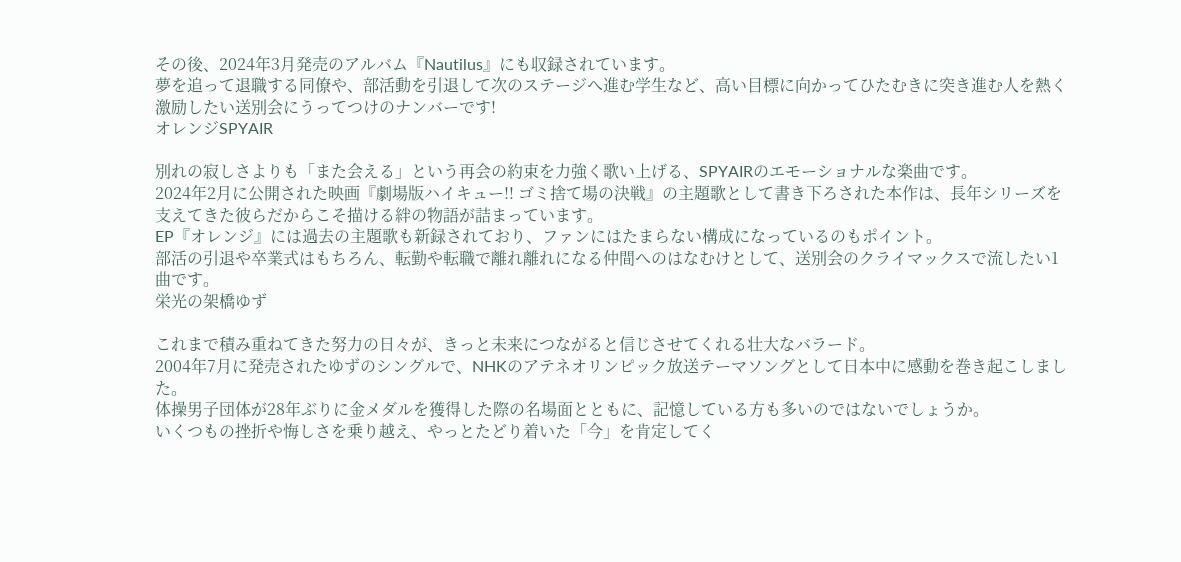その後、2024年3月発売のアルバム『Nautilus』にも収録されています。
夢を追って退職する同僚や、部活動を引退して次のステージへ進む学生など、高い目標に向かってひたむきに突き進む人を熱く激励したい送別会にうってつけのナンバーです!
オレンジSPYAIR

別れの寂しさよりも「また会える」という再会の約束を力強く歌い上げる、SPYAIRのエモーショナルな楽曲です。
2024年2月に公開された映画『劇場版ハイキュー!! ゴミ捨て場の決戦』の主題歌として書き下ろされた本作は、長年シリーズを支えてきた彼らだからこそ描ける絆の物語が詰まっています。
EP『オレンジ』には過去の主題歌も新録されており、ファンにはたまらない構成になっているのもポイント。
部活の引退や卒業式はもちろん、転勤や転職で離れ離れになる仲間へのはなむけとして、送別会のクライマックスで流したい1曲です。
栄光の架橋ゆず

これまで積み重ねてきた努力の日々が、きっと未来につながると信じさせてくれる壮大なバラード。
2004年7月に発売されたゆずのシングルで、NHKのアテネオリンピック放送テーマソングとして日本中に感動を巻き起こしました。
体操男子団体が28年ぶりに金メダルを獲得した際の名場面とともに、記憶している方も多いのではないでしょうか。
いくつもの挫折や悔しさを乗り越え、やっとたどり着いた「今」を肯定してく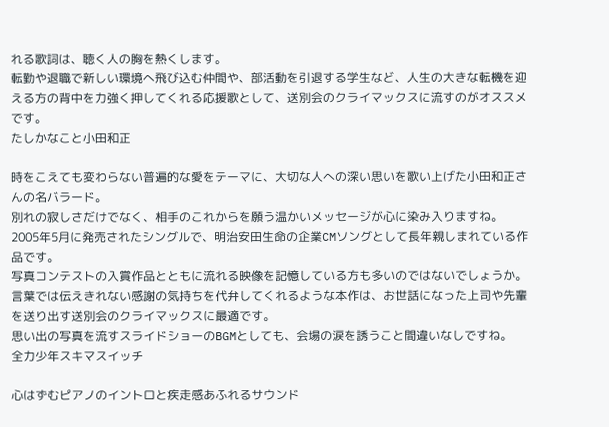れる歌詞は、聴く人の胸を熱くします。
転勤や退職で新しい環境へ飛び込む仲間や、部活動を引退する学生など、人生の大きな転機を迎える方の背中を力強く押してくれる応援歌として、送別会のクライマックスに流すのがオススメです。
たしかなこと小田和正

時をこえても変わらない普遍的な愛をテーマに、大切な人への深い思いを歌い上げた小田和正さんの名バラード。
別れの寂しさだけでなく、相手のこれからを願う温かいメッセージが心に染み入りますね。
2005年5月に発売されたシングルで、明治安田生命の企業CMソングとして長年親しまれている作品です。
写真コンテストの入賞作品とともに流れる映像を記憶している方も多いのではないでしょうか。
言葉では伝えきれない感謝の気持ちを代弁してくれるような本作は、お世話になった上司や先輩を送り出す送別会のクライマックスに最適です。
思い出の写真を流すスライドショーのBGMとしても、会場の涙を誘うこと間違いなしですね。
全力少年スキマスイッチ

心はずむピアノのイントロと疾走感あふれるサウンド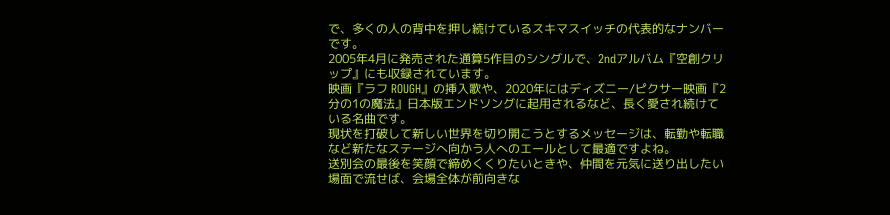で、多くの人の背中を押し続けているスキマスイッチの代表的なナンバーです。
2005年4月に発売された通算5作目のシングルで、2ndアルバム『空創クリップ』にも収録されています。
映画『ラフ ROUGH』の挿入歌や、2020年にはディズニー/ピクサー映画『2分の1の魔法』日本版エンドソングに起用されるなど、長く愛され続けている名曲です。
現状を打破して新しい世界を切り開こうとするメッセージは、転勤や転職など新たなステージへ向かう人へのエールとして最適ですよね。
送別会の最後を笑顔で締めくくりたいときや、仲間を元気に送り出したい場面で流せば、会場全体が前向きな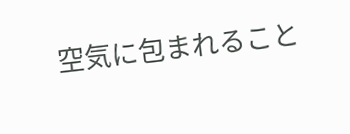空気に包まれること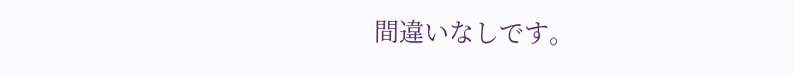間違いなしです。